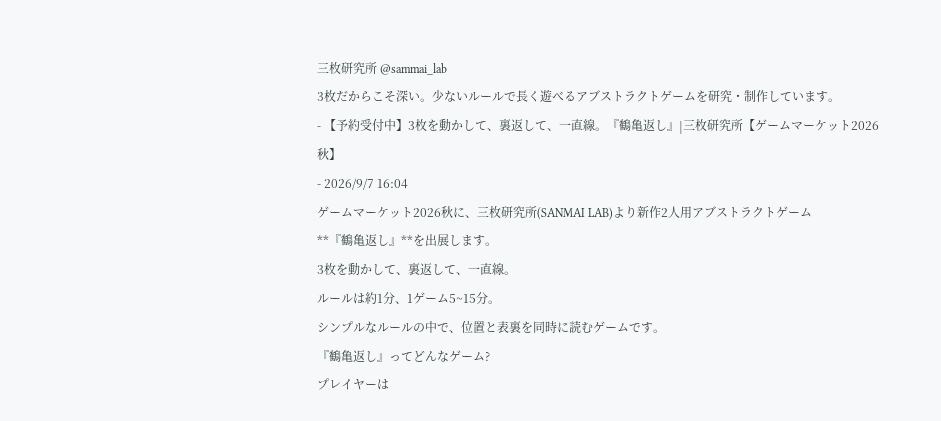三枚研究所 @sammai_lab
3枚だからこそ深い。少ないルールで長く遊べるアブストラクトゲームを研究・制作しています。
- 【予約受付中】3枚を動かして、裏返して、一直線。『鶴亀返し』|三枚研究所【ゲームマーケット2026秋】
- 2026/9/7 16:04
ゲームマーケット2026秋に、三枚研究所(SANMAI LAB)より新作2人用アブストラクトゲーム
**『鶴亀返し』**を出展します。
3枚を動かして、裏返して、一直線。
ルールは約1分、1ゲーム5~15分。
シンプルなルールの中で、位置と表裏を同時に読むゲームです。
『鶴亀返し』ってどんなゲーム?
プレイヤーは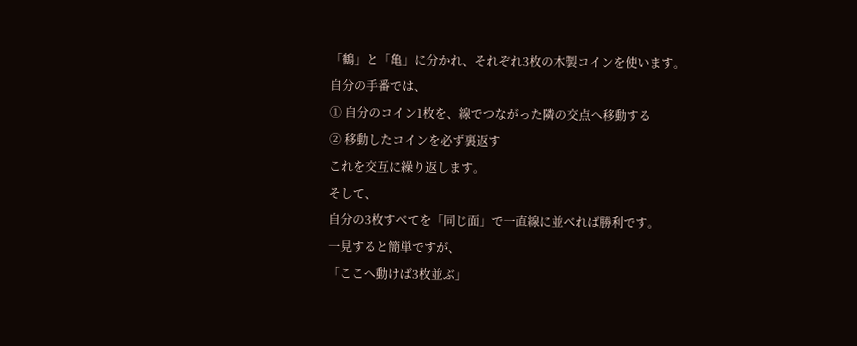「鶴」と「亀」に分かれ、それぞれ3枚の木製コインを使います。
自分の手番では、
① 自分のコイン1枚を、線でつながった隣の交点へ移動する
② 移動したコインを必ず裏返す
これを交互に繰り返します。
そして、
自分の3枚すべてを「同じ面」で一直線に並べれば勝利です。
一見すると簡単ですが、
「ここへ動けば3枚並ぶ」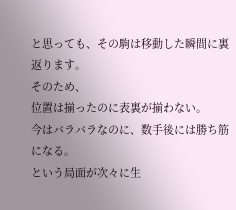と思っても、その駒は移動した瞬間に裏返ります。
そのため、
位置は揃ったのに表裏が揃わない。
今はバラバラなのに、数手後には勝ち筋になる。
という局面が次々に生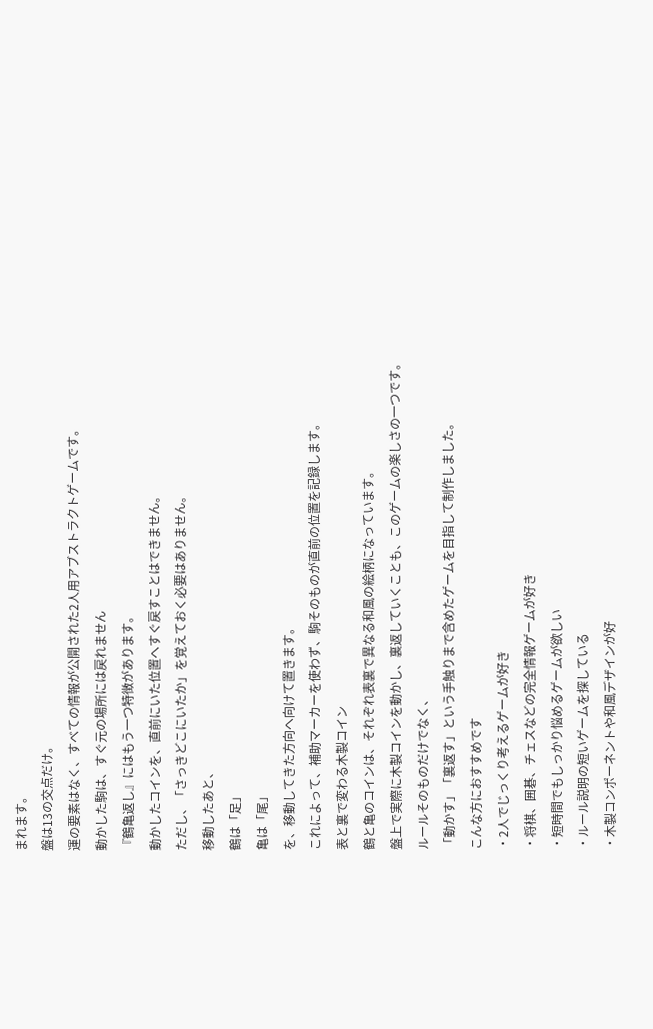まれます。
盤は13の交点だけ。
運の要素はなく、すべての情報が公開された2人用アブストラクトゲームです。
動かした駒は、すぐ元の場所には戻れません
『鶴亀返し』にはもう一つ特徴があります。
動かしたコインを、直前にいた位置へすぐ戻すことはできません。
ただし、「さっきどこにいたか」を覚えておく必要はありません。
移動したあと、
鶴は「足」
亀は「尾」
を、移動してきた方向へ向けて置きます。
これによって、補助マーカーを使わず、駒そのものが直前の位置を記録します。
表と裏で変わる木製コイン
鶴と亀のコインは、それぞれ表裏で異なる和風の絵柄になっています。
盤上で実際に木製コインを動かし、裏返していくことも、このゲームの楽しさの一つです。
ルールそのものだけでなく、
「動かす」「裏返す」という手触りまで含めたゲームを目指して制作しました。
こんな方におすすめです
・2人でじっくり考えるゲームが好き
・将棋、囲碁、チェスなどの完全情報ゲームが好き
・短時間でもしっかり悩めるゲームが欲しい
・ルール説明の短いゲームを探している
・木製コンポーネントや和風デザインが好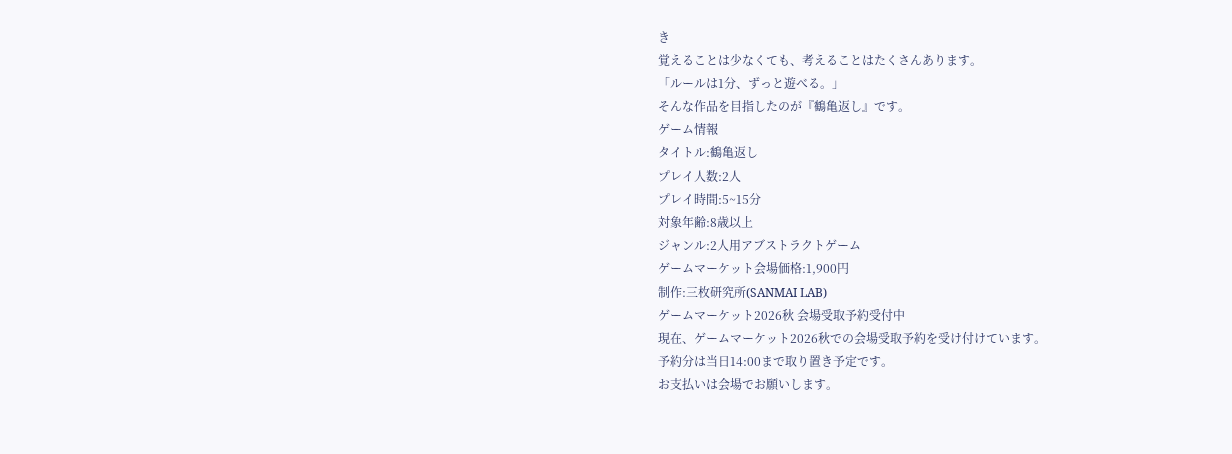き
覚えることは少なくても、考えることはたくさんあります。
「ルールは1分、ずっと遊べる。」
そんな作品を目指したのが『鶴亀返し』です。
ゲーム情報
タイトル:鶴亀返し
プレイ人数:2人
プレイ時間:5~15分
対象年齢:8歳以上
ジャンル:2人用アブストラクトゲーム
ゲームマーケット会場価格:1,900円
制作:三枚研究所(SANMAI LAB)
ゲームマーケット2026秋 会場受取予約受付中
現在、ゲームマーケット2026秋での会場受取予約を受け付けています。
予約分は当日14:00まで取り置き予定です。
お支払いは会場でお願いします。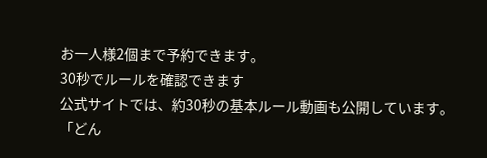お一人様2個まで予約できます。
30秒でルールを確認できます
公式サイトでは、約30秒の基本ルール動画も公開しています。
「どん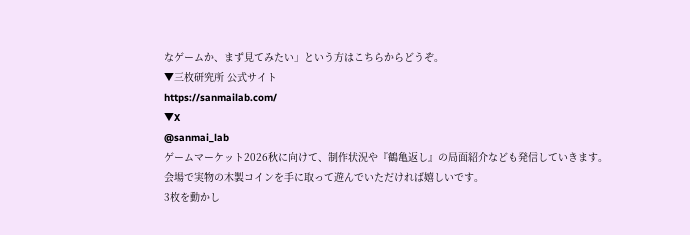なゲームか、まず見てみたい」という方はこちらからどうぞ。
▼三枚研究所 公式サイト
https://sanmailab.com/
▼X
@sanmai_lab
ゲームマーケット2026秋に向けて、制作状況や『鶴亀返し』の局面紹介なども発信していきます。
会場で実物の木製コインを手に取って遊んでいただければ嬉しいです。
3枚を動かし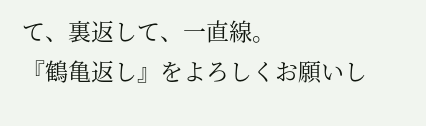て、裏返して、一直線。
『鶴亀返し』をよろしくお願いし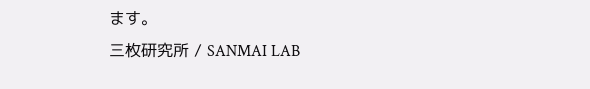ます。
三枚研究所 / SANMAI LAB